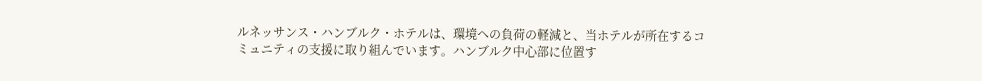ルネッサンス・ハンブルク・ホテルは、環境への負荷の軽減と、当ホテルが所在するコミュニティの支援に取り組んでいます。ハンブルク中心部に位置す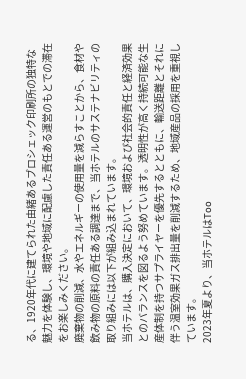る、1920年代に建てられた由緒あるブロシェック印刷所の独特な魅力を体験し、環境や地域に配慮した責任ある運営のもとでの滞在をお楽しみください。
廃棄物の削減、水やエネルギーの使用量を減らすことから、食材や飲み物の原料の責任ある調達まで、当ホテルのサステナビリティの取り組みには以下が組み込まれています。
当ホテルは、購入決定において、環境および社会的責任と経済効果とのバランスを図るよう努めています。透明性が高く持続可能な生産体制を持つサプライヤーを優先するとともに、輸送距離とそれに伴う温室効果ガス排出量を削減するため、地域産品の採用を重視しています。
2023年夏より、当ホテルはToo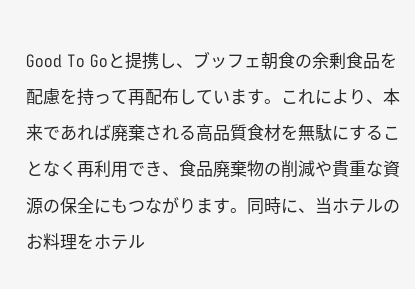Good To Goと提携し、ブッフェ朝食の余剰食品を配慮を持って再配布しています。これにより、本来であれば廃棄される高品質食材を無駄にすることなく再利用でき、食品廃棄物の削減や貴重な資源の保全にもつながります。同時に、当ホテルのお料理をホテル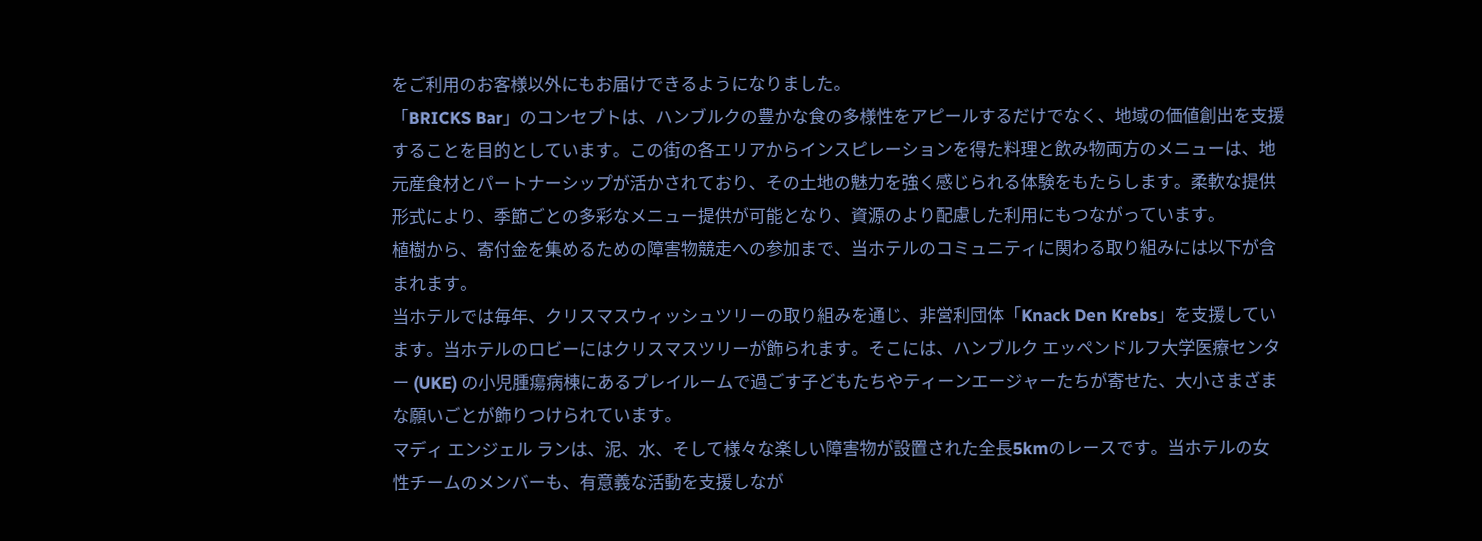をご利用のお客様以外にもお届けできるようになりました。
「BRICKS Bar」のコンセプトは、ハンブルクの豊かな食の多様性をアピールするだけでなく、地域の価値創出を支援することを目的としています。この街の各エリアからインスピレーションを得た料理と飲み物両方のメニューは、地元産食材とパートナーシップが活かされており、その土地の魅力を強く感じられる体験をもたらします。柔軟な提供形式により、季節ごとの多彩なメニュー提供が可能となり、資源のより配慮した利用にもつながっています。
植樹から、寄付金を集めるための障害物競走への参加まで、当ホテルのコミュニティに関わる取り組みには以下が含まれます。
当ホテルでは毎年、クリスマスウィッシュツリーの取り組みを通じ、非営利団体「Knack Den Krebs」を支援しています。当ホテルのロビーにはクリスマスツリーが飾られます。そこには、ハンブルク エッペンドルフ大学医療センター (UKE) の小児腫瘍病棟にあるプレイルームで過ごす子どもたちやティーンエージャーたちが寄せた、大小さまざまな願いごとが飾りつけられています。
マディ エンジェル ランは、泥、水、そして様々な楽しい障害物が設置された全長5kmのレースです。当ホテルの女性チームのメンバーも、有意義な活動を支援しなが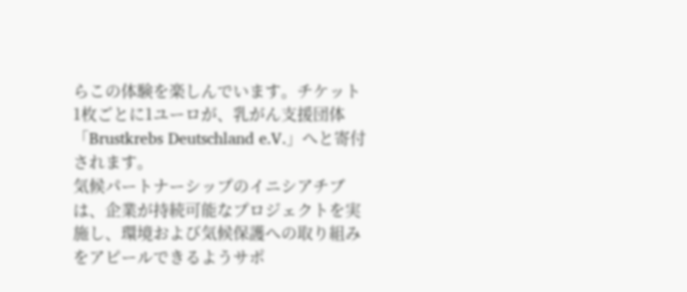らこの体験を楽しんでいます。チケット1枚ごとに1ユーロが、乳がん支援団体「Brustkrebs Deutschland e.V.」へと寄付されます。
気候パートナーシップのイニシアチブは、企業が持続可能なプロジェクトを実施し、環境および気候保護への取り組みをアピールできるようサポ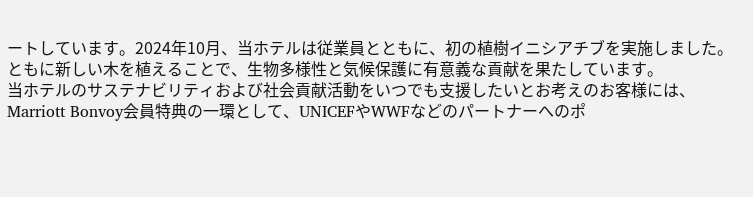ートしています。2024年10月、当ホテルは従業員とともに、初の植樹イニシアチブを実施しました。ともに新しい木を植えることで、生物多様性と気候保護に有意義な貢献を果たしています。
当ホテルのサステナビリティおよび社会貢献活動をいつでも支援したいとお考えのお客様には、Marriott Bonvoy会員特典の一環として、UNICEFやWWFなどのパートナーへのポ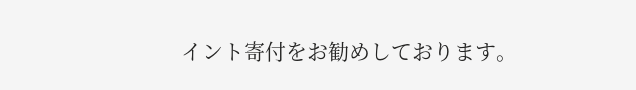イント寄付をお勧めしております。